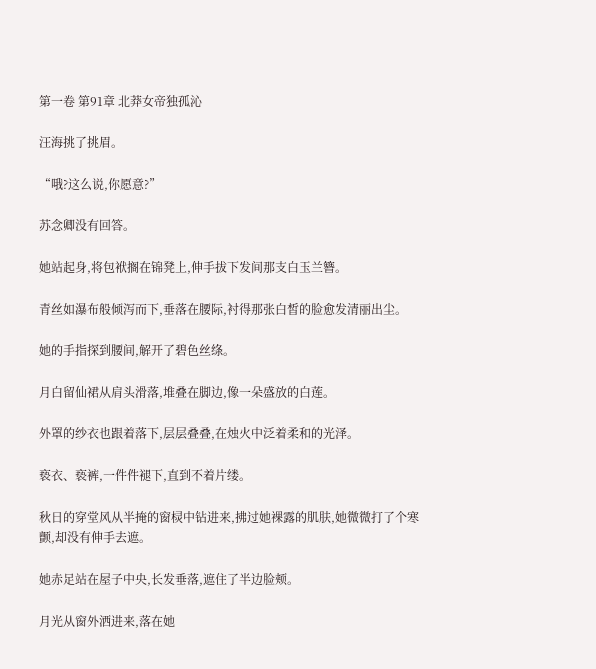第一卷 第91章 北莽女帝独孤沁

汪海挑了挑眉。

“哦?这么说,你愿意?”

苏念卿没有回答。

她站起身,将包袱搁在锦凳上,伸手拔下发间那支白玉兰簪。

青丝如瀑布般倾泻而下,垂落在腰际,衬得那张白皙的脸愈发清丽出尘。

她的手指探到腰间,解开了碧色丝绦。

月白留仙裙从肩头滑落,堆叠在脚边,像一朵盛放的白莲。

外罩的纱衣也跟着落下,层层叠叠,在烛火中泛着柔和的光泽。

亵衣、亵裤,一件件褪下,直到不着片缕。

秋日的穿堂风从半掩的窗棂中钻进来,拂过她裸露的肌肤,她微微打了个寒颤,却没有伸手去遮。

她赤足站在屋子中央,长发垂落,遮住了半边脸颊。

月光从窗外洒进来,落在她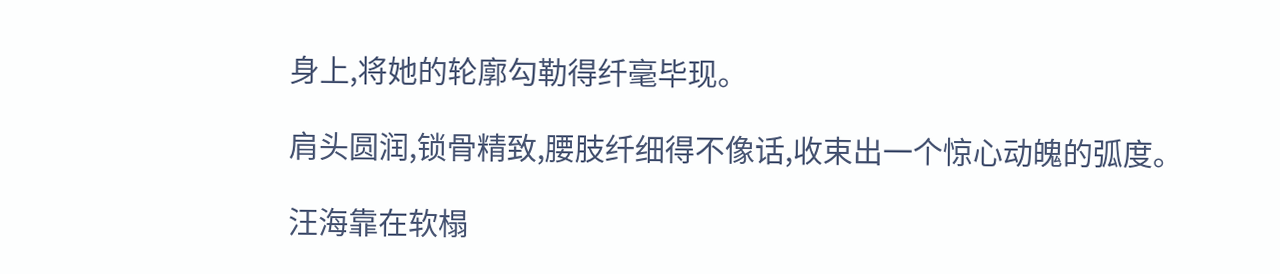身上,将她的轮廓勾勒得纤毫毕现。

肩头圆润,锁骨精致,腰肢纤细得不像话,收束出一个惊心动魄的弧度。

汪海靠在软榻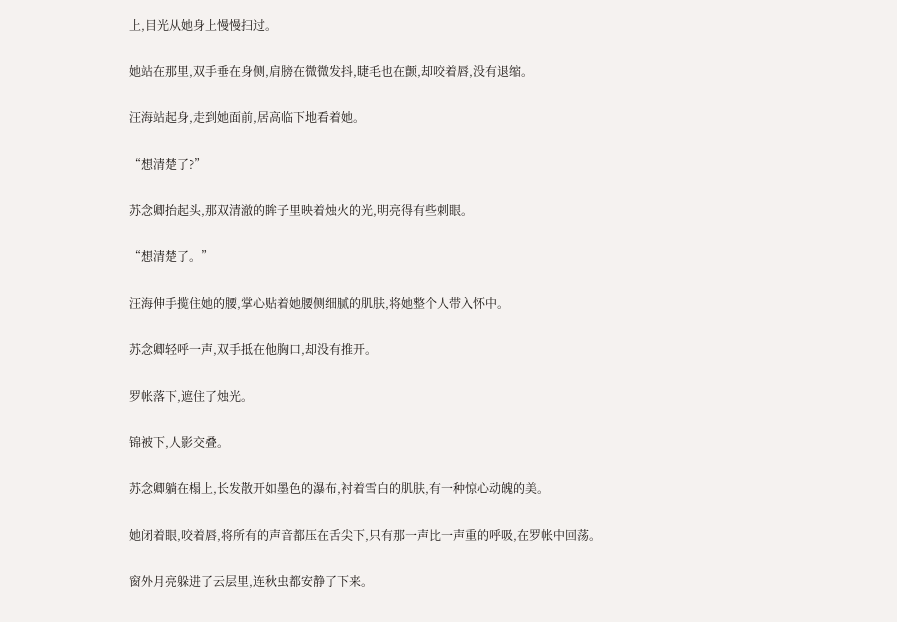上,目光从她身上慢慢扫过。

她站在那里,双手垂在身侧,肩膀在微微发抖,睫毛也在颤,却咬着唇,没有退缩。

汪海站起身,走到她面前,居高临下地看着她。

“想清楚了?”

苏念卿抬起头,那双清澈的眸子里映着烛火的光,明亮得有些刺眼。

“想清楚了。”

汪海伸手揽住她的腰,掌心贴着她腰侧细腻的肌肤,将她整个人带入怀中。

苏念卿轻呼一声,双手抵在他胸口,却没有推开。

罗帐落下,遮住了烛光。

锦被下,人影交叠。

苏念卿躺在榻上,长发散开如墨色的瀑布,衬着雪白的肌肤,有一种惊心动魄的美。

她闭着眼,咬着唇,将所有的声音都压在舌尖下,只有那一声比一声重的呼吸,在罗帐中回荡。

窗外月亮躲进了云层里,连秋虫都安静了下来。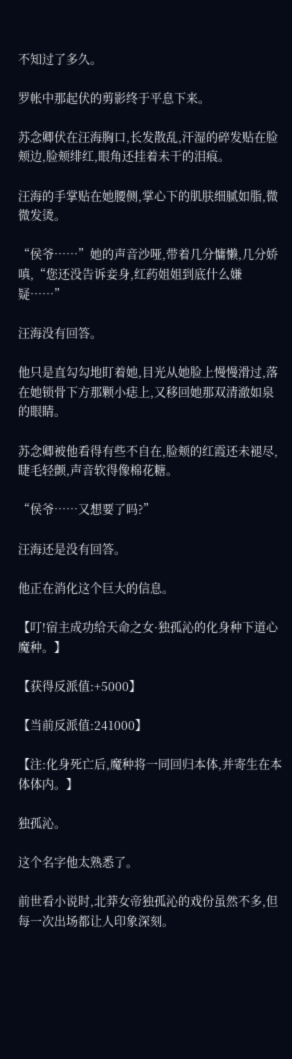不知过了多久。

罗帐中那起伏的剪影终于平息下来。

苏念卿伏在汪海胸口,长发散乱,汗湿的碎发贴在脸颊边,脸颊绯红,眼角还挂着未干的泪痕。

汪海的手掌贴在她腰侧,掌心下的肌肤细腻如脂,微微发烫。

“侯爷……”她的声音沙哑,带着几分慵懒,几分娇嗔,“您还没告诉妾身,红药姐姐到底什么嫌疑……”

汪海没有回答。

他只是直勾勾地盯着她,目光从她脸上慢慢滑过,落在她锁骨下方那颗小痣上,又移回她那双清澈如泉的眼睛。

苏念卿被他看得有些不自在,脸颊的红霞还未褪尽,睫毛轻颤,声音软得像棉花糖。

“侯爷……又想要了吗?”

汪海还是没有回答。

他正在消化这个巨大的信息。

【叮!宿主成功给天命之女·独孤沁的化身种下道心魔种。】

【获得反派值:+5000】

【当前反派值:241000】

【注:化身死亡后,魔种将一同回归本体,并寄生在本体体内。】

独孤沁。

这个名字他太熟悉了。

前世看小说时,北莽女帝独孤沁的戏份虽然不多,但每一次出场都让人印象深刻。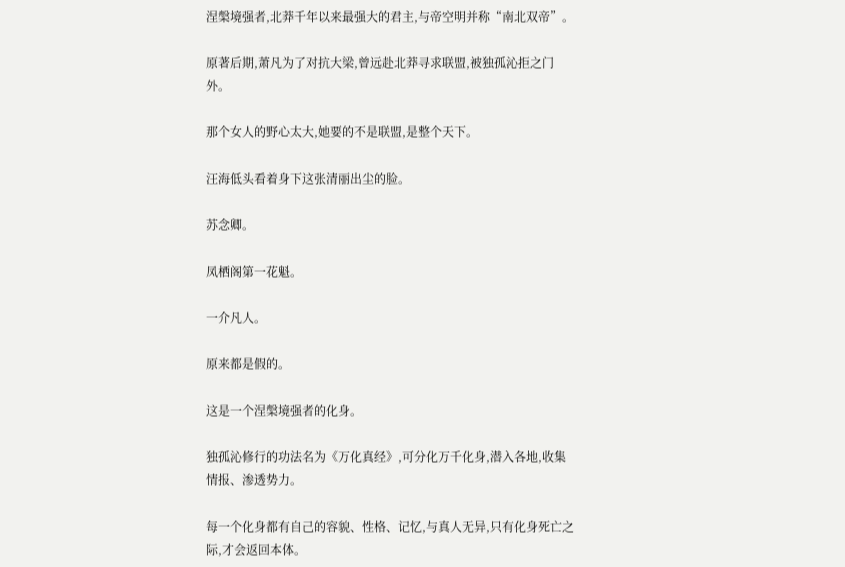涅槃境强者,北莽千年以来最强大的君主,与帝空明并称“南北双帝”。

原著后期,萧凡为了对抗大梁,曾远赴北莽寻求联盟,被独孤沁拒之门外。

那个女人的野心太大,她要的不是联盟,是整个天下。

汪海低头看着身下这张清丽出尘的脸。

苏念卿。

凤栖阁第一花魁。

一介凡人。

原来都是假的。

这是一个涅槃境强者的化身。

独孤沁修行的功法名为《万化真经》,可分化万千化身,潜入各地,收集情报、渗透势力。

每一个化身都有自己的容貌、性格、记忆,与真人无异,只有化身死亡之际,才会返回本体。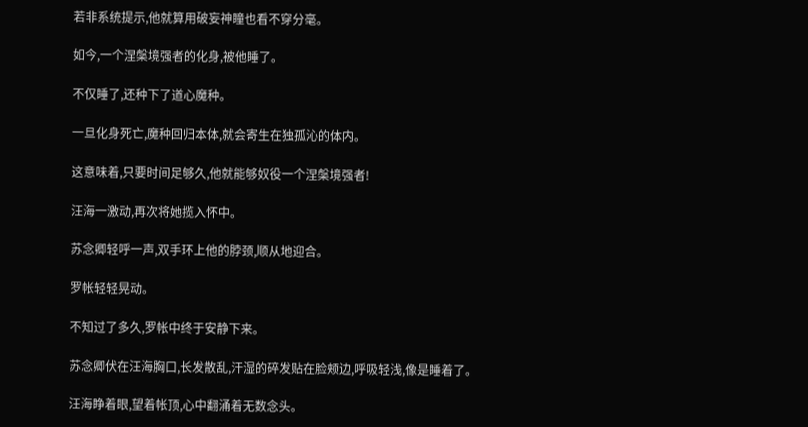若非系统提示,他就算用破妄神瞳也看不穿分毫。

如今,一个涅槃境强者的化身,被他睡了。

不仅睡了,还种下了道心魔种。

一旦化身死亡,魔种回归本体,就会寄生在独孤沁的体内。

这意味着,只要时间足够久,他就能够奴役一个涅槃境强者!

汪海一激动,再次将她揽入怀中。

苏念卿轻呼一声,双手环上他的脖颈,顺从地迎合。

罗帐轻轻晃动。

不知过了多久,罗帐中终于安静下来。

苏念卿伏在汪海胸口,长发散乱,汗湿的碎发贴在脸颊边,呼吸轻浅,像是睡着了。

汪海睁着眼,望着帐顶,心中翻涌着无数念头。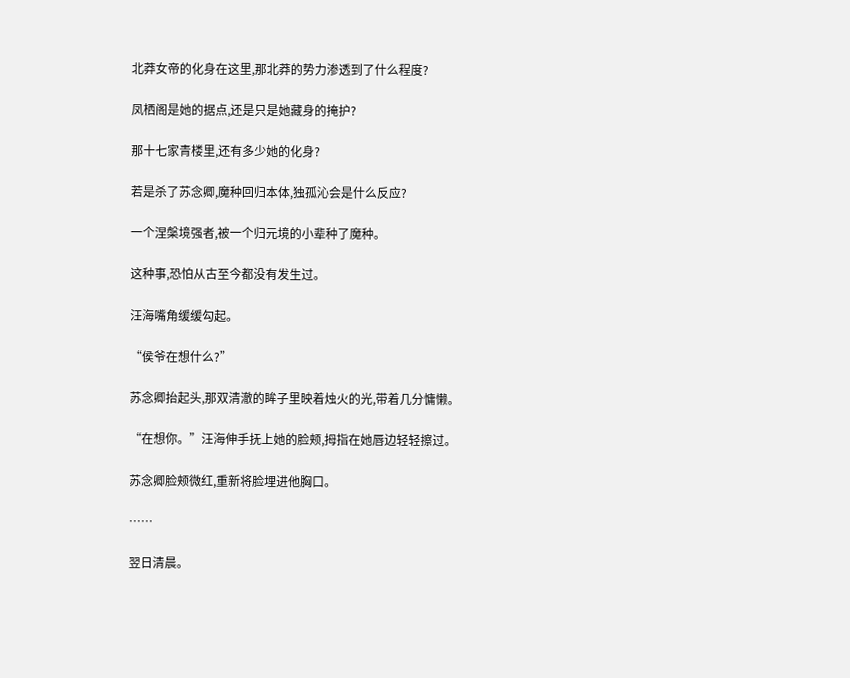北莽女帝的化身在这里,那北莽的势力渗透到了什么程度?

凤栖阁是她的据点,还是只是她藏身的掩护?

那十七家青楼里,还有多少她的化身?

若是杀了苏念卿,魔种回归本体,独孤沁会是什么反应?

一个涅槃境强者,被一个归元境的小辈种了魔种。

这种事,恐怕从古至今都没有发生过。

汪海嘴角缓缓勾起。

“侯爷在想什么?”

苏念卿抬起头,那双清澈的眸子里映着烛火的光,带着几分慵懒。

“在想你。”汪海伸手抚上她的脸颊,拇指在她唇边轻轻擦过。

苏念卿脸颊微红,重新将脸埋进他胸口。

……

翌日清晨。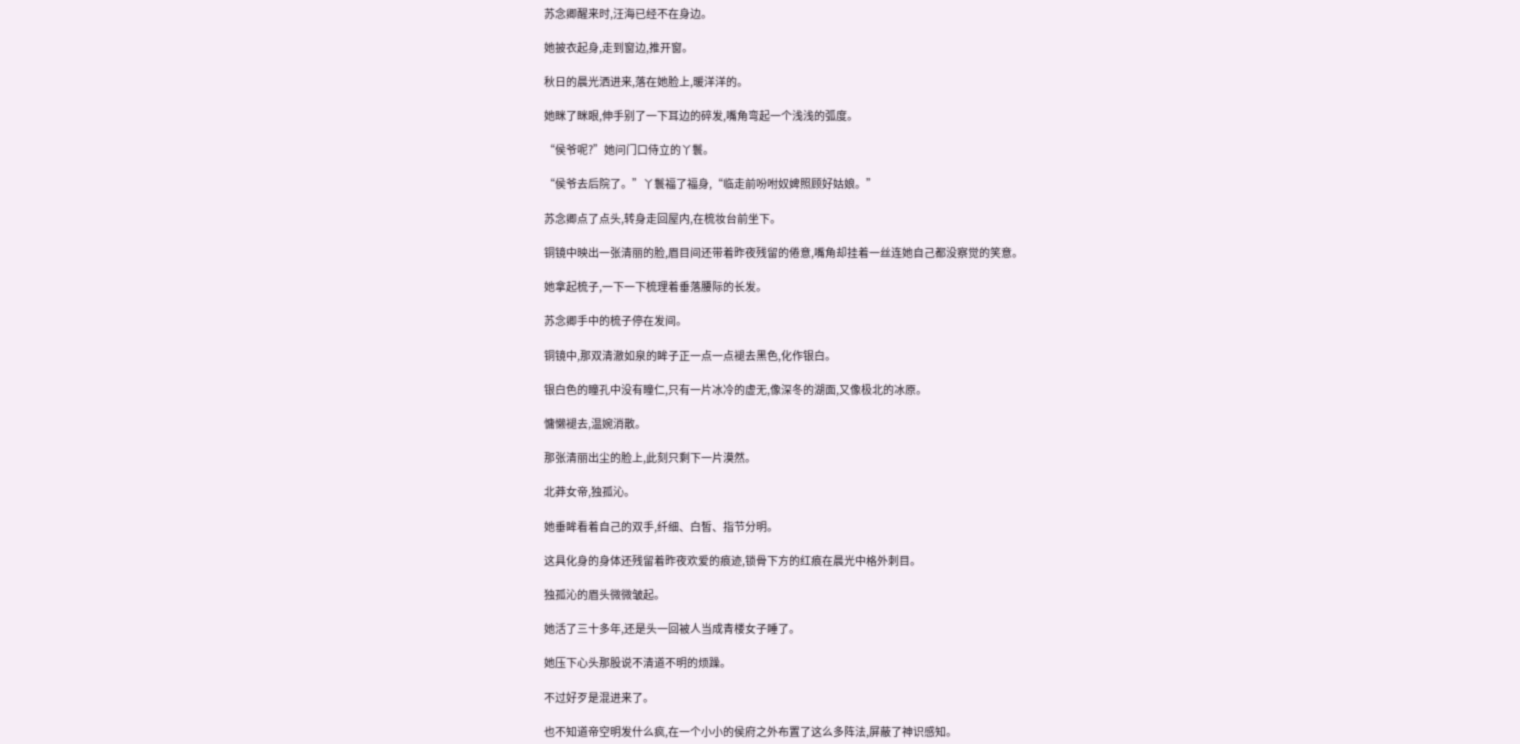苏念卿醒来时,汪海已经不在身边。

她披衣起身,走到窗边,推开窗。

秋日的晨光洒进来,落在她脸上,暖洋洋的。

她眯了眯眼,伸手别了一下耳边的碎发,嘴角弯起一个浅浅的弧度。

“侯爷呢?”她问门口侍立的丫鬟。

“侯爷去后院了。”丫鬟福了福身,“临走前吩咐奴婢照顾好姑娘。”

苏念卿点了点头,转身走回屋内,在梳妆台前坐下。

铜镜中映出一张清丽的脸,眉目间还带着昨夜残留的倦意,嘴角却挂着一丝连她自己都没察觉的笑意。

她拿起梳子,一下一下梳理着垂落腰际的长发。

苏念卿手中的梳子停在发间。

铜镜中,那双清澈如泉的眸子正一点一点褪去黑色,化作银白。

银白色的瞳孔中没有瞳仁,只有一片冰冷的虚无,像深冬的湖面,又像极北的冰原。

慵懒褪去,温婉消散。

那张清丽出尘的脸上,此刻只剩下一片漠然。

北莽女帝,独孤沁。

她垂眸看着自己的双手,纤细、白皙、指节分明。

这具化身的身体还残留着昨夜欢爱的痕迹,锁骨下方的红痕在晨光中格外刺目。

独孤沁的眉头微微皱起。

她活了三十多年,还是头一回被人当成青楼女子睡了。

她压下心头那股说不清道不明的烦躁。

不过好歹是混进来了。

也不知道帝空明发什么疯,在一个小小的侯府之外布置了这么多阵法,屏蔽了神识感知。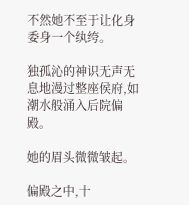不然她不至于让化身委身一个纨绔。

独孤沁的神识无声无息地漫过整座侯府,如潮水般涌入后院偏殿。

她的眉头微微皱起。

偏殿之中,十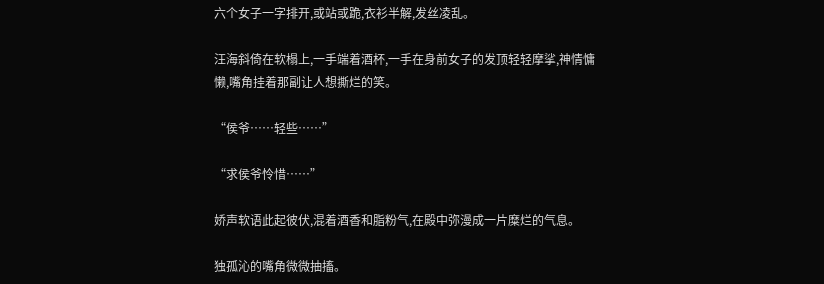六个女子一字排开,或站或跪,衣衫半解,发丝凌乱。

汪海斜倚在软榻上,一手端着酒杯,一手在身前女子的发顶轻轻摩挲,神情慵懒,嘴角挂着那副让人想撕烂的笑。

“侯爷……轻些……”

“求侯爷怜惜……”

娇声软语此起彼伏,混着酒香和脂粉气,在殿中弥漫成一片糜烂的气息。

独孤沁的嘴角微微抽搐。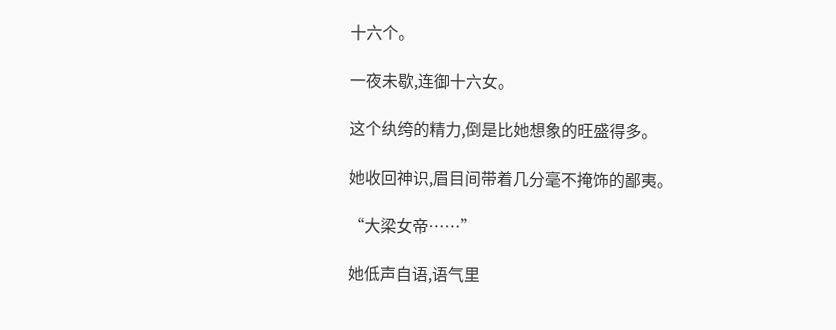十六个。

一夜未歇,连御十六女。

这个纨绔的精力,倒是比她想象的旺盛得多。

她收回神识,眉目间带着几分毫不掩饰的鄙夷。

“大梁女帝……”

她低声自语,语气里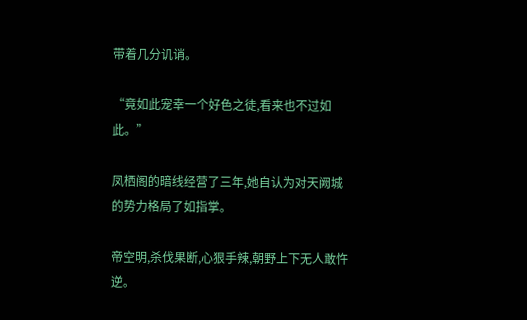带着几分讥诮。

“竟如此宠幸一个好色之徒,看来也不过如此。”

凤栖阁的暗线经营了三年,她自认为对天阙城的势力格局了如指掌。

帝空明,杀伐果断,心狠手辣,朝野上下无人敢忤逆。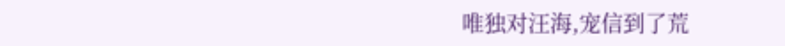唯独对汪海,宠信到了荒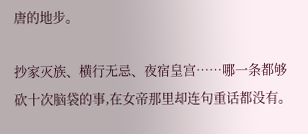唐的地步。

抄家灭族、横行无忌、夜宿皇宫……哪一条都够砍十次脑袋的事,在女帝那里却连句重话都没有。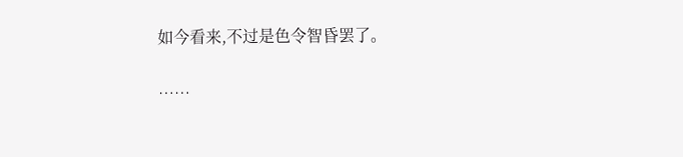如今看来,不过是色令智昏罢了。

……